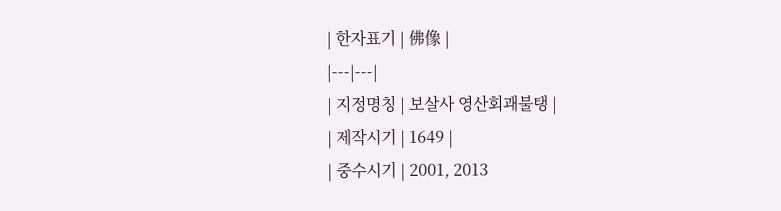| 한자표기 | 佛像 |
|---|---|
| 지정명칭 | 보살사 영산회괘불탱 |
| 제작시기 | 1649 |
| 중수시기 | 2001, 2013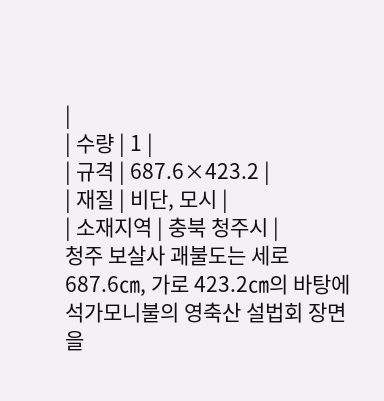|
| 수량 | 1 |
| 규격 | 687.6×423.2 |
| 재질 | 비단, 모시 |
| 소재지역 | 충북 청주시 |
청주 보살사 괘불도는 세로 687.6㎝, 가로 423.2㎝의 바탕에 석가모니불의 영축산 설법회 장면을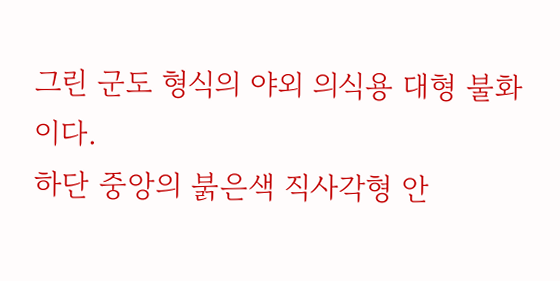그린 군도 형식의 야외 의식용 대형 불화이다.
하단 중앙의 붉은색 직사각형 안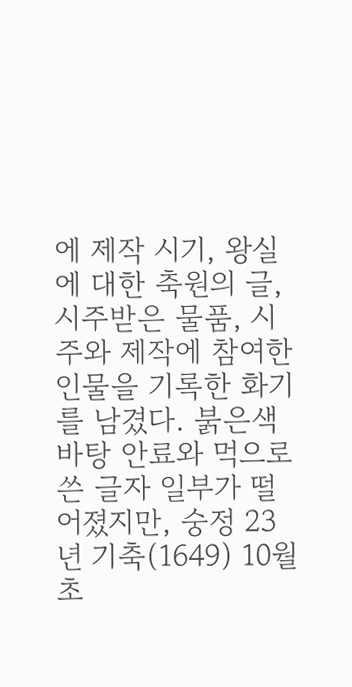에 제작 시기, 왕실에 대한 축원의 글, 시주받은 물품, 시주와 제작에 참여한 인물을 기록한 화기를 남겼다. 붉은색 바탕 안료와 먹으로 쓴 글자 일부가 떨어졌지만, 숭정 23년 기축(1649) 10월 초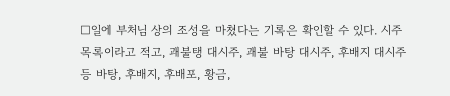□일에 부처님 상의 조성을 마쳤다는 기록은 확인할 수 있다. 시주 목록이라고 적고, 괘불탱 대시주, 괘불 바탕 대시주, 후배지 대시주 등 바탕, 후배지, 후배포, 황금,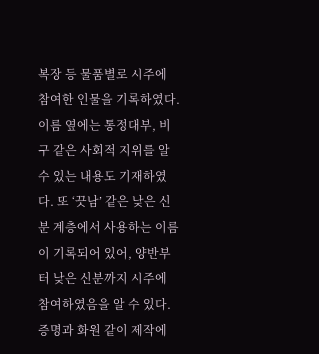복장 등 물품별로 시주에 참여한 인물을 기록하였다. 이름 옆에는 통정대부, 비구 같은 사회적 지위를 알 수 있는 내용도 기재하였다. 또 ‘끗남’ 같은 낮은 신분 계층에서 사용하는 이름이 기록되어 있어, 양반부터 낮은 신분까지 시주에 참여하였음을 알 수 있다. 증명과 화원 같이 제작에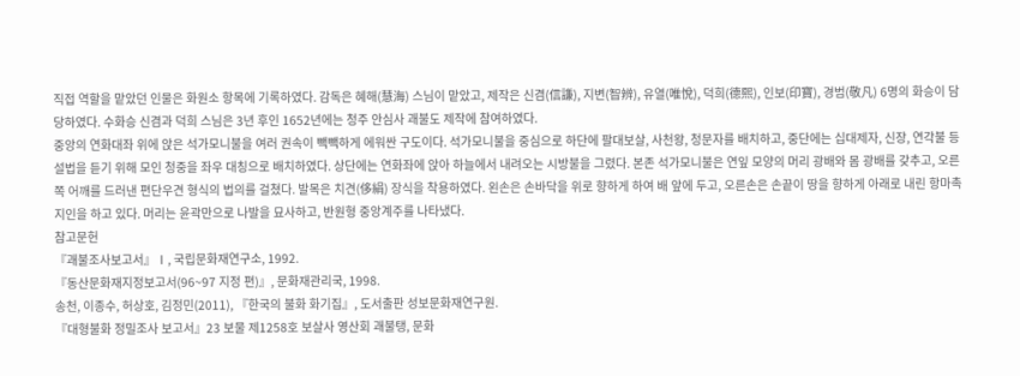직접 역할을 맡았던 인물은 화원소 항목에 기록하였다. 감독은 혜해(慧海) 스님이 맡았고, 제작은 신겸(信謙), 지변(智辨), 유열(唯悅), 덕희(德熙), 인보(印寶), 경범(敬凡) 6명의 화승이 담당하였다. 수화승 신겸과 덕희 스님은 3년 후인 1652년에는 청주 안심사 괘불도 제작에 참여하였다.
중앙의 연화대좌 위에 앉은 석가모니불을 여러 권속이 빽빽하게 에워싼 구도이다. 석가모니불을 중심으로 하단에 팔대보살, 사천왕, 청문자를 배치하고, 중단에는 십대제자, 신장, 연각불 등 설법을 듣기 위해 모인 청중을 좌우 대칭으로 배치하였다. 상단에는 연화좌에 앉아 하늘에서 내려오는 시방불을 그렸다. 본존 석가모니불은 연잎 모양의 머리 광배와 몸 광배를 갖추고, 오른쪽 어깨를 드러낸 편단우견 형식의 법의를 걸쳤다. 발목은 치견(侈絹) 장식을 착용하였다. 왼손은 손바닥을 위로 향하게 하여 배 앞에 두고, 오른손은 손끝이 땅을 향하게 아래로 내린 항마촉지인을 하고 있다. 머리는 윤곽만으로 나발을 묘사하고, 반원형 중앙계주를 나타냈다.
참고문헌
『괘불조사보고서』Ⅰ, 국립문화재연구소, 1992.
『동산문화재지정보고서(96~97 지정 편)』, 문화재관리국, 1998.
송천, 이종수, 허상호, 김정민(2011), 『한국의 불화 화기집』, 도서출판 성보문화재연구원.
『대형불화 정밀조사 보고서』23 보물 제1258호 보살사 영산회 괘불탱, 문화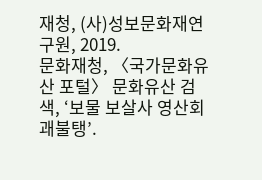재청, (사)성보문화재연구원, 2019.
문화재청, 〈국가문화유산 포털〉 문화유산 검색, ‘보물 보살사 영산회 괘불탱’.